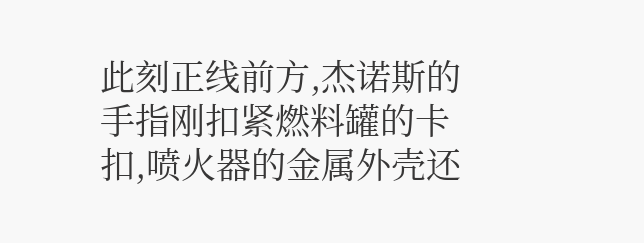此刻正线前方,杰诺斯的手指刚扣紧燃料罐的卡扣,喷火器的金属外壳还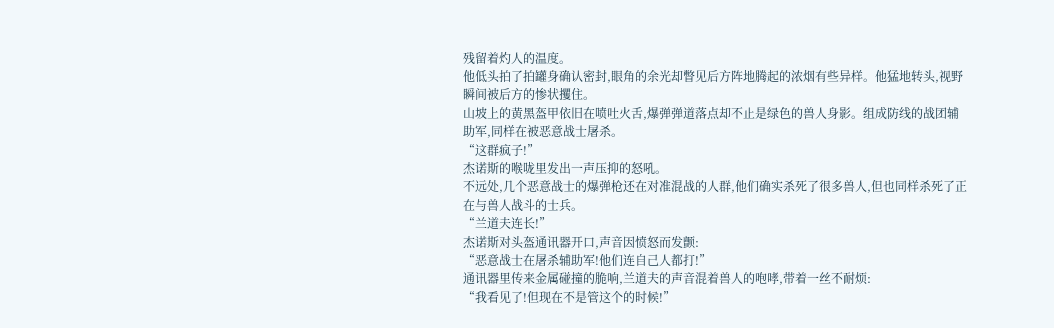残留着灼人的温度。
他低头拍了拍罐身确认密封,眼角的余光却瞥见后方阵地腾起的浓烟有些异样。他猛地转头,视野瞬间被后方的惨状攫住。
山坡上的黄黑盔甲依旧在喷吐火舌,爆弹弹道落点却不止是绿色的兽人身影。组成防线的战团辅助军,同样在被恶意战士屠杀。
“这群疯子!”
杰诺斯的喉咙里发出一声压抑的怒吼。
不远处,几个恶意战士的爆弹枪还在对准混战的人群,他们确实杀死了很多兽人,但也同样杀死了正在与兽人战斗的士兵。
“兰道夫连长!”
杰诺斯对头盔通讯器开口,声音因愤怒而发颤:
“恶意战士在屠杀辅助军!他们连自己人都打!”
通讯器里传来金属碰撞的脆响,兰道夫的声音混着兽人的咆哮,带着一丝不耐烦:
“我看见了!但现在不是管这个的时候!”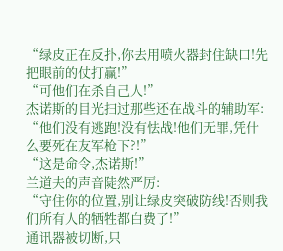“绿皮正在反扑,你去用喷火器封住缺口!先把眼前的仗打赢!”
“可他们在杀自己人!”
杰诺斯的目光扫过那些还在战斗的辅助军:
“他们没有逃跑!没有怯战!他们无罪,凭什么要死在友军枪下?!”
“这是命令,杰诺斯!”
兰道夫的声音陡然严厉:
“守住你的位置,别让绿皮突破防线!否则我们所有人的牺牲都白费了!”
通讯器被切断,只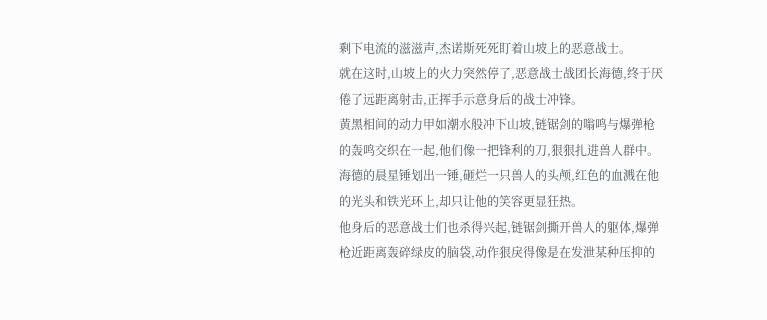剩下电流的滋滋声,杰诺斯死死盯着山坡上的恶意战士。
就在这时,山坡上的火力突然停了,恶意战士战团长海德,终于厌倦了远距离射击,正挥手示意身后的战士冲锋。
黄黑相间的动力甲如潮水般冲下山坡,链锯剑的嗡鸣与爆弹枪的轰鸣交织在一起,他们像一把锋利的刀,狠狠扎进兽人群中。
海德的晨星锤划出一锤,砸烂一只兽人的头颅,红色的血溅在他的光头和铁光环上,却只让他的笑容更显狂热。
他身后的恶意战士们也杀得兴起,链锯剑撕开兽人的躯体,爆弹枪近距离轰碎绿皮的脑袋,动作狠戾得像是在发泄某种压抑的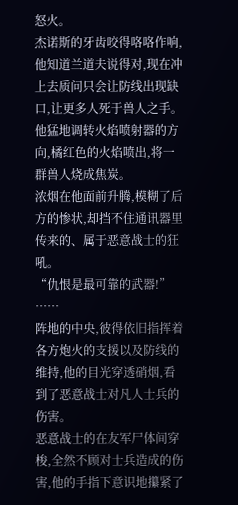怒火。
杰诺斯的牙齿咬得咯咯作响,他知道兰道夫说得对,现在冲上去质问只会让防线出现缺口,让更多人死于兽人之手。
他猛地调转火焰喷射器的方向,橘红色的火焰喷出,将一群兽人烧成焦炭。
浓烟在他面前升腾,模糊了后方的惨状,却挡不住通讯器里传来的、属于恶意战士的狂吼。
“仇恨是最可靠的武器!”
……
阵地的中央,彼得依旧指挥着各方炮火的支援以及防线的维持,他的目光穿透硝烟,看到了恶意战士对凡人士兵的伤害。
恶意战士的在友军尸体间穿梭,全然不顾对士兵造成的伤害,他的手指下意识地攥紧了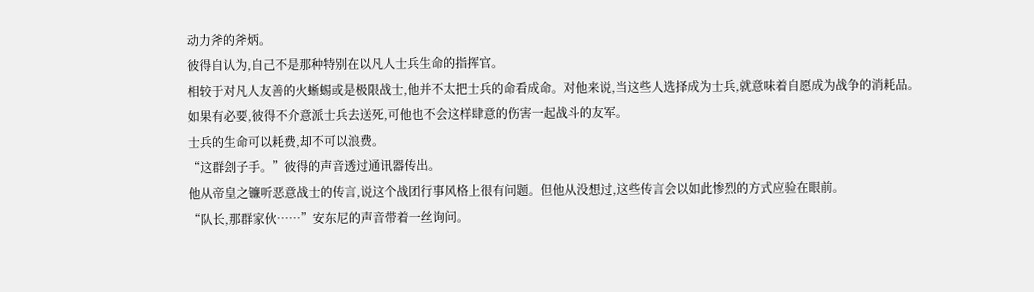动力斧的斧炳。
彼得自认为,自己不是那种特别在以凡人士兵生命的指挥官。
相较于对凡人友善的火蜥蜴或是极限战士,他并不太把士兵的命看成命。对他来说,当这些人选择成为士兵,就意味着自愿成为战争的消耗品。
如果有必要,彼得不介意派士兵去送死,可他也不会这样肆意的伤害一起战斗的友军。
士兵的生命可以耗费,却不可以浪费。
“这群刽子手。”彼得的声音透过通讯器传出。
他从帝皇之镰听恶意战士的传言,说这个战团行事风格上很有问题。但他从没想过,这些传言会以如此惨烈的方式应验在眼前。
“队长,那群家伙……”安东尼的声音带着一丝询问。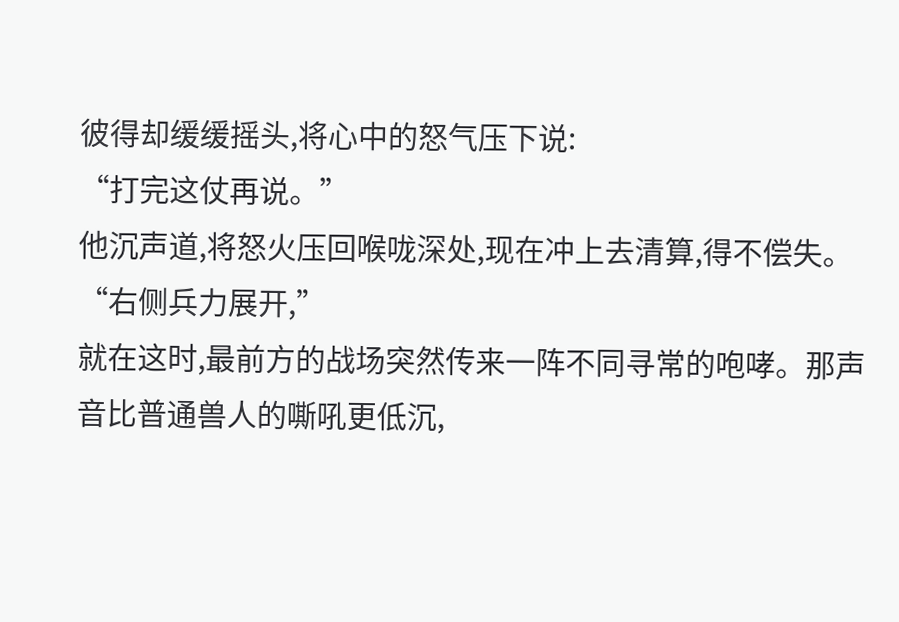彼得却缓缓摇头,将心中的怒气压下说:
“打完这仗再说。”
他沉声道,将怒火压回喉咙深处,现在冲上去清算,得不偿失。
“右侧兵力展开,”
就在这时,最前方的战场突然传来一阵不同寻常的咆哮。那声音比普通兽人的嘶吼更低沉,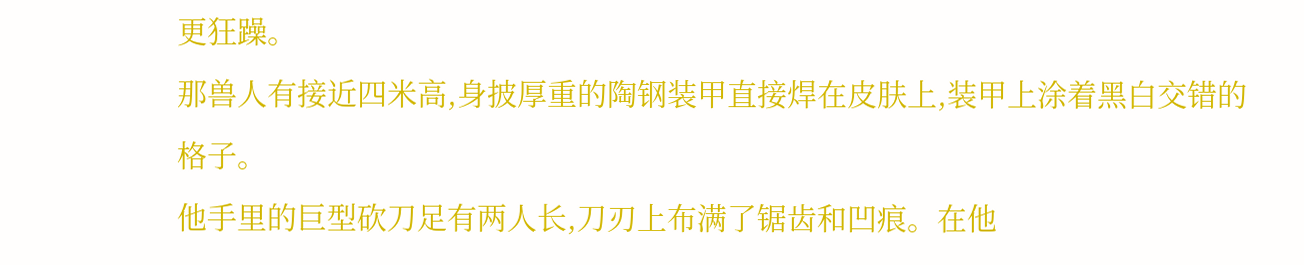更狂躁。
那兽人有接近四米高,身披厚重的陶钢装甲直接焊在皮肤上,装甲上涂着黑白交错的格子。
他手里的巨型砍刀足有两人长,刀刃上布满了锯齿和凹痕。在他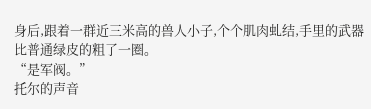身后,跟着一群近三米高的兽人小子,个个肌肉虬结,手里的武器比普通绿皮的粗了一圈。
“是军阀。”
托尔的声音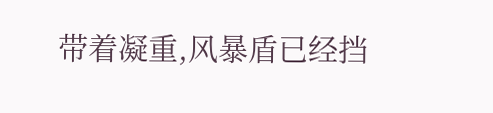带着凝重,风暴盾已经挡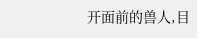开面前的兽人,目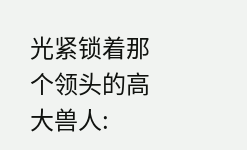光紧锁着那个领头的高大兽人: